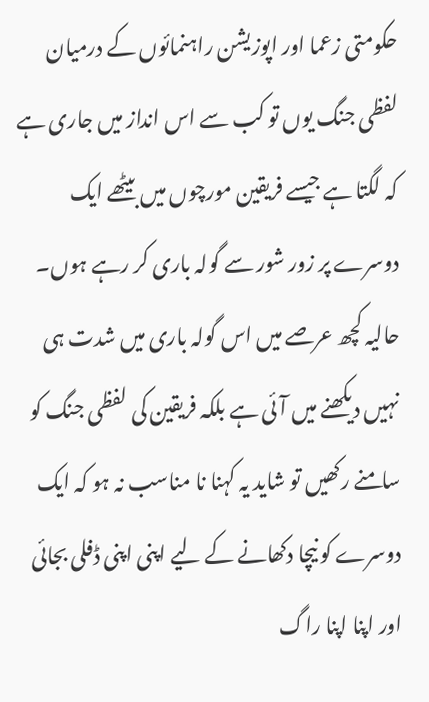حکومتی زعما اور اپوزیشن راہنمائوں کے درمیان لفظی جنگ یوں تو کب سے اس انداز میں جاری ہے کہ لگتا ہے جیسے فریقین مورچوں میں بیٹھے ایک دوسرے پر زور شور سے گولہ باری کر رہے ہوں۔ حالیہ کچھ عرصے میں اس گولہ باری میں شدت ہی نہیں دیکھنے میں آئی ہے بلکہ فریقین کی لفظی جنگ کو سامنے رکھیں تو شاید یہ کہنا نا مناسب نہ ہو کہ ایک دوسرے کو نیچا دکھانے کے لیے اپنی اپنی ڈفلی بجائی اور اپنا اپنا راگ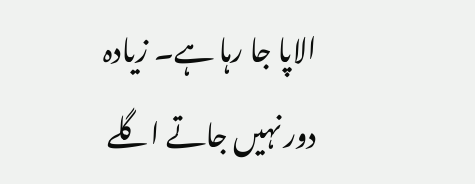الاپا جا رہا ہے۔ زیادہ دور نہیں جاتے اگلے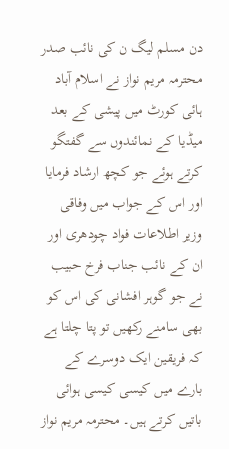دن مسلم لیگ ن کی نائب صدر محترمہ مریم نواز نے اسلام آباد ہائی کورٹ میں پیشی کے بعد میڈیا کے نمائندوں سے گفتگو کرتے ہوئے جو کچھ ارشاد فرمایا اور اس کے جواب میں وفاقی وزیر اطلاعات فواد چودھری اور ان کے نائب جناب فرخ حبیب نے جو گوہر افشانی کی اس کو بھی سامنے رکھیں تو پتا چلتا ہے کہ فریقین ایک دوسرے کے بارے میں کیسی کیسی ہوائی باتیں کرتے ہیں۔ محترمہ مریم نواز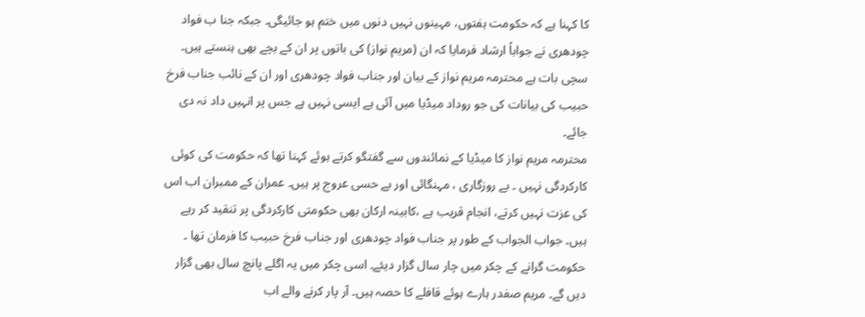کا کہنا ہے کہ حکومت ہفتوں، مہینوں نہیں دنوں میں ختم ہو جائیگی۔ جبکہ جنا ب فواد چودھری نے جواباً ارشاد فرمایا کہ ان (مریم نواز) کی باتوں پر ان کے بچے بھی ہنستے ہیں۔ سچی بات ہے محترمہ مریم نواز کے بیان اور جناب فواد چودھری اور ان کے نائب جناب فرخ حبیب کی بیانات کی جو روداد میڈیا میں آئی ہے ایسی نہیں ہے جس پر انہیں داد نہ دی جائے۔
محترمہ مریم نواز کا میڈیا کے نمائندوں سے گفتگو کرتے ہوئے کہنا تھا کہ حکومت کی کوئی کارکردگی نہیں ۔ بے روزگاری ، مہنگائی اور بے حسی عروج پر ہیں۔ عمران کے ممبران اب اس کی عزت نہیں کرتے، انجام قریب ہے ،کابینہ ارکان بھی حکومتی کارکردگی پر تنقید کر رہے ہیں۔ جواب الجواب کے طور پر جناب فواد چودھری اور جناب فرخ حبیب کا فرمان تھا ۔ حکومت گرانے کے چکر میں چار سال گزار دیئے۔ اسی چکر میں یہ اگلے پانچ سال بھی گزار دیں گے۔ مریم صفدر ہارے ہوئے قافلے کا حصہ ہیں۔ آر پار کرنے والے اب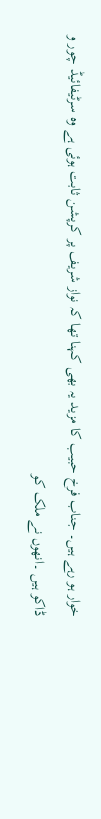خوار ہو رہے ہیں۔ جناب فرخ حبیب کا مزید یہ بھی کہنا تھا کہ نواز شریف پر کرپشن ثابت ہوئی ہے وہ سرٹیفائیڈ چور و ڈاکو ہیں ۔انھوں نے ملک کو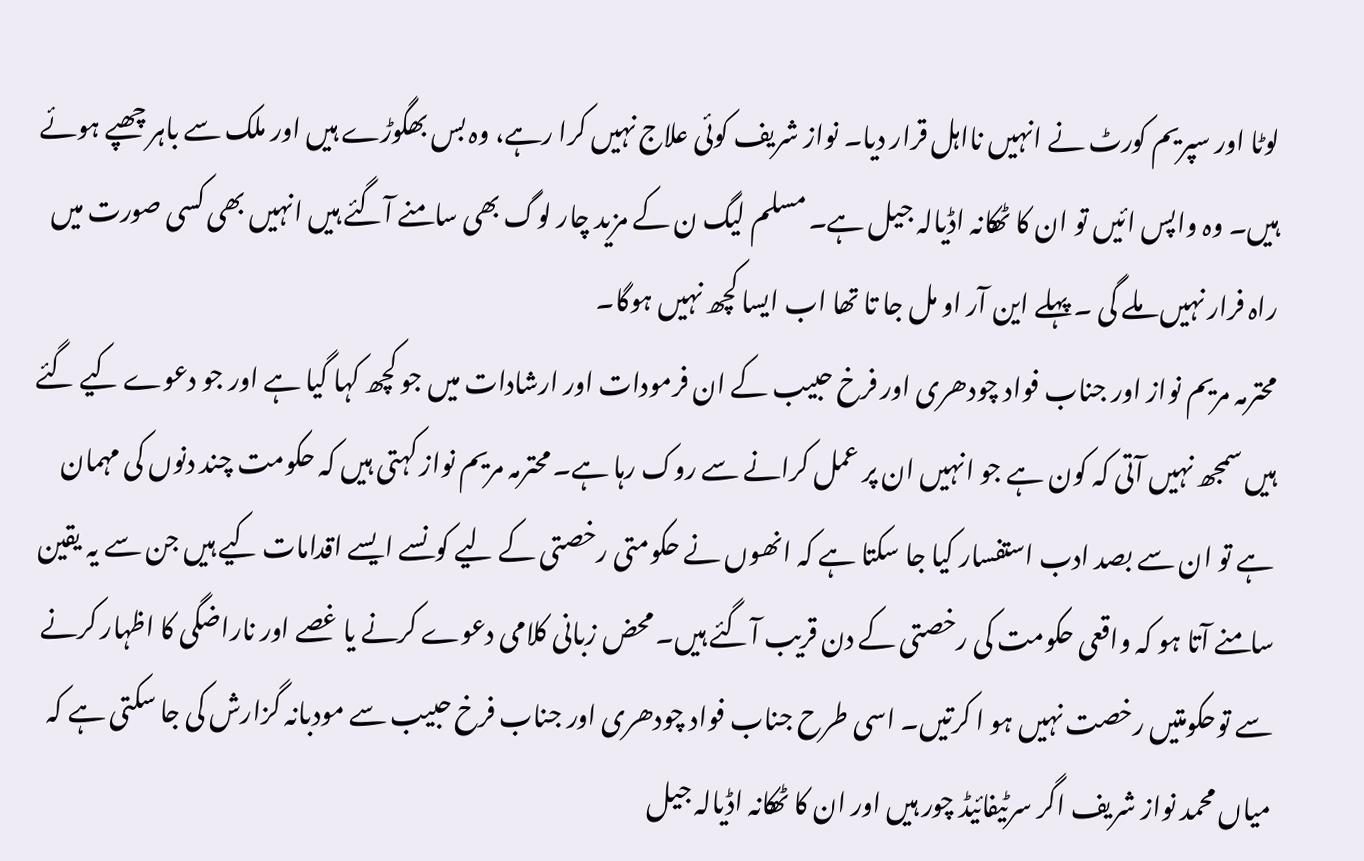لوٹا اور سپریم کورٹ نے انہیں نااہل قرار دیا۔ نواز شریف کوئی علاج نہیں کرا رہے، وہ بس بھگوڑے ہیں اور ملک سے باہر چھپے ہوئے ہیں۔ وہ واپس ائیں تو ان کا ٹھکانہ اڈیالہ جیل ہے۔ مسلم لیگ ن کے مزید چار لوگ بھی سامنے آگئے ہیں انہیں بھی کسی صورت میں راہ فرار نہیں ملے گی ۔ پہلے این آر او مل جا تا تھا اب ایسا کچھ نہیں ہوگا۔
محترمہ مریم نواز اور جناب فواد چودھری اور فرخ حبیب کے ان فرمودات اور ارشادات میں جو کچھ کہا گیا ہے اور جو دعوے کیے گئے ہیں سمجھ نہیں آتی کہ کون ہے جو انہیں ان پر عمل کرانے سے روک رہا ہے۔ محترمہ مریم نواز کہتی ہیں کہ حکومت چند دنوں کی مہمان ہے تو ان سے بصد ادب استفسار کیا جا سکتا ہے کہ انھوں نے حکومتی رخصتی کے لیے کونسے ایسے اقدامات کیے ہیں جن سے یہ یقین سامنے آتا ہو کہ واقعی حکومت کی رخصتی کے دن قریب آگئے ہیں۔ محض زبانی کلامی دعوے کرنے یا غصے اور ناراضگی کا اظہار کرنے سے توحکومتیں رخصت نہیں ہو ا کرتیں۔ اسی طرح جناب فواد چودھری اور جناب فرخ حبیب سے مودبانہ گزارش کی جا سکتی ہے کہ میاں محمد نواز شریف اگر سرٹیفائیڈ چور ہیں اور ان کا ٹھکانہ اڈیالہ جیل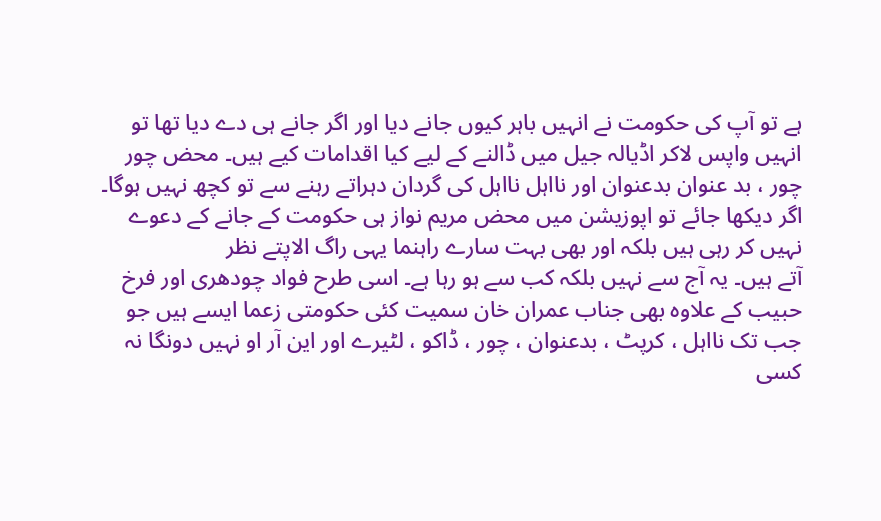ہے تو آپ کی حکومت نے انہیں باہر کیوں جانے دیا اور اگر جانے ہی دے دیا تھا تو انہیں واپس لاکر اڈیالہ جیل میں ڈالنے کے لیے کیا اقدامات کیے ہیں۔ محض چور چور ، بد عنوان بدعنوان اور نااہل نااہل کی گردان دہراتے رہنے سے تو کچھ نہیں ہوگا۔
اگر دیکھا جائے تو اپوزیشن میں محض مریم نواز ہی حکومت کے جانے کے دعوے نہیں کر رہی ہیں بلکہ اور بھی بہت سارے راہنما یہی راگ الاپتے نظر
آتے ہیں۔ یہ آج سے نہیں بلکہ کب سے ہو رہا ہے۔ اسی طرح فواد چودھری اور فرخ حبیب کے علاوہ بھی جناب عمران خان سمیت کئی حکومتی زعما ایسے ہیں جو جب تک نااہل ، کرپٹ ، بدعنوان ، چور ، ڈاکو ، لٹیرے اور این آر او نہیں دونگا نہ کسی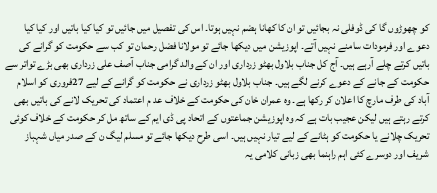کو چھوڑوں گا کی ڈوفلی نہ بجائیں تو ان کا کھانا ہضم نہیں ہوتا۔ اس کی تفصیل میں جائیں تو کیا کیا باتیں اور کیا کیا دعوے اور فرمودات سامنے نہیں آتے۔ اپوزیشن میں دیکھا جائے تو مولانا فضل رحمان تو کب سے حکومت کو گرانے کی باتیں کرتے چلے آرہے ہیں۔ آج کل جناب بلاول بھٹو زرداری اور ان کے والد گرامی جناب آصف علی زرداری بھی بڑے تواتر سے حکومت کے جانے کے دعوے کرنے لگے ہیں۔ جناب بلاول بھٹو زرداری نے حکومت کو گرانے کے لیے 27فروری کو اسلام آباد کی طرف مارچ کا اعلان کر رکھا ہے۔ وہ عمران خان کی حکومت کے خلاف عد م اعتماد کی تحریک لانے کی باتیں بھی کرتے رہتے ہیں لیکن عجیب بات ہے کہ وہ اپوزیشن جماعتوں کے اتحاد پی ڈی ایم کے ساتھ مل کر حکومت کے خلاف کوئی تحریک چلانے یا حکومت کو ہٹانے کے لیے تیار نہیں ہیں۔ اسی طرح دیکھا جائے تو مسلم لیگ ن کے صدر میاں شہباز شریف اور دوسرے کئی اہم راہنما بھی زبانی کلامی یہ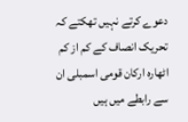دعوے کرتے نہیں تھکتے کہ تحریک انصاف کے کم از کم اٹھارہ ارکان قومی اسمبلی ان سے رابطے میں ہیں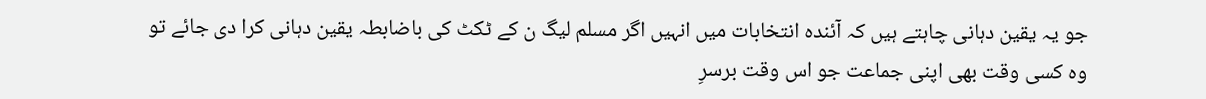جو یہ یقین دہانی چاہتے ہیں کہ آئندہ انتخابات میں انہیں اگر مسلم لیگ ن کے ٹکٹ کی باضابطہ یقین دہانی کرا دی جائے تو وہ کسی وقت بھی اپنی جماعت جو اس وقت برسرِ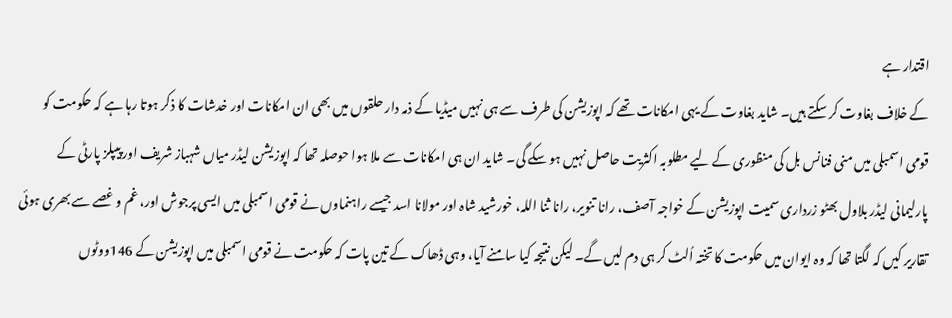اقتدار ہے
کے خلاف بغاوت کر سکتے ہیں۔ شاید بغاوت کے یہی امکانات تھے کہ اپوزیشن کی طرف سے ہی نہیں میڈیا کے ذمہ دار حلقوں میں بھی ان امکانات اور خدشات کا ذکر ہوتا رہا ہے کہ حکومت کو قومی اسمبلی میں منی فنانس بل کی منظوری کے لیے مطلوبہ اکثریت حاصل نہیں ہو سکے گی۔ شاید ان ہی امکانات سے ملا ہوا حوصلہ تھا کہ اپوزیشن لیڈر میاں شہباز شریف اور پیپلز پارٹی کے پارلیمانی لیڈر بلاول بھٹو زرداری سمیت اپوزیشن کے خواجہ آصف، رانا تنویر، رانا ثنا اللہ، خورشید شاہ اور مولانا اسد جیسے راہنماوں نے قومی اسمبلی میں ایسی پرجوش اور، غم و غصے سے بھری ہوئی تقاریر کیں کہ لگتا تھا کہ وہ ایوان میں حکومت کا تختہ اُلٹ کر ہی دم لیں گے۔ لیکن نتیجہ کیا سامنے آیا، وہی ڈھاک کے تین پات کہ حکومت نے قومی اسمبلی میں اپوزیشن کے 146ووٹوں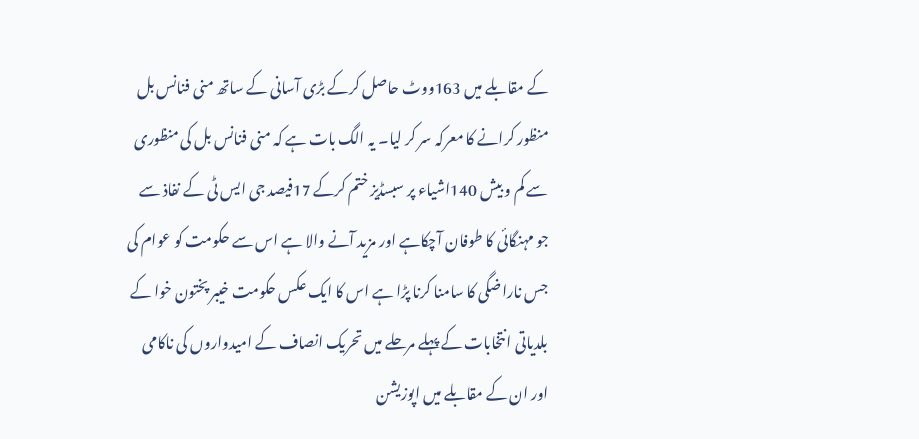کے مقابلے میں 163ووٹ حاصل کرکے بڑی آسانی کے ساتھ منی فنانس بل منظور کرانے کا معرکہ سر کر لیا۔ یہ الگ بات ہے کہ منی فنانس بل کی منظوری سے کم و بیش 140اشیاء پر سبسڈیز ختم کرکے 17فیصد جی ایس ٹی کے نفاذ سے جو مہنگائی کا طوفان آچکاہے اور مزید آنے والا ہے اس سے حکومت کو عوام کی جس ناراضگی کا سامنا کرنا پڑا ہے اس کا ایک عکس حکومت خیبر پختون خوا کے بلدیاتی انتخابات کے پہلے مرحلے میں تحریک انصاف کے امیدواروں کی ناکامی اور ان کے مقابلے میں اپوزیشن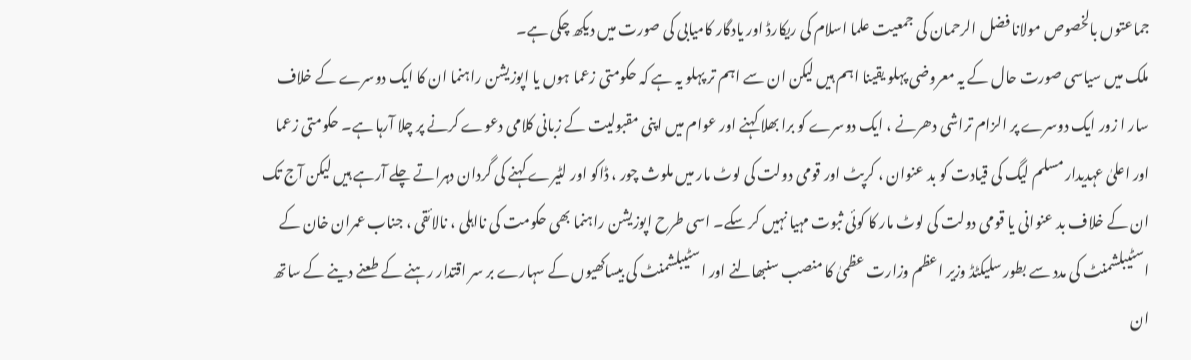جماعتوں بالخصوص مولانا فضل الرحمان کی جمعیت علما اسلام کی ریکارڈ اور یادگار کامیابی کی صورت میں دیکھ چکی ہے۔
ملک میں سیاسی صورت حال کے یہ معروضی پہلو یقینا اہم ہیں لیکن ان سے اہم تر پہلو یہ ہے کہ حکومتی زعما ہوں یا اپوزیشن راہنما ان کا ایک دوسرے کے خلاف سار ا زور ایک دوسرے پر الزام تراشی دھرنے ، ایک دوسرے کو برا بھلا کہنے اور عوام میں اپنی مقبولیت کے زبانی کلامی دعوے کرنے پر چلا آرہا ہے۔ حکومتی زعما اور اعلیٰ عہدیدار مسلم لیگ کی قیادت کو بد عنوان ، کرپٹ اور قومی دولت کی لوٹ مار میں ملوث چور ، ڈاکو اور لٹیرے کہنے کی گردان دہراتے چلے آرہے ہیں لیکن آج تک ان کے خلاف بد عنوانی یا قومی دولت کی لوٹ مار کا کوئی ثبوت مہیا نہیں کر سکے۔ اسی طرح اپوزیشن راہنما بھی حکومت کی نااہلی ، نالائقی ، جناب عمران خان کے اسٹیبلشمنٹ کی مدد سے بطور سلیکٹڈ وزیر اعظم وزارت عظمیٰ کا منصب سنبھالنے اور اسٹیبلشمنٹ کی بیساکھیوں کے سہارے بر سر اقتدار رہنے کے طعنے دینے کے ساتھ ان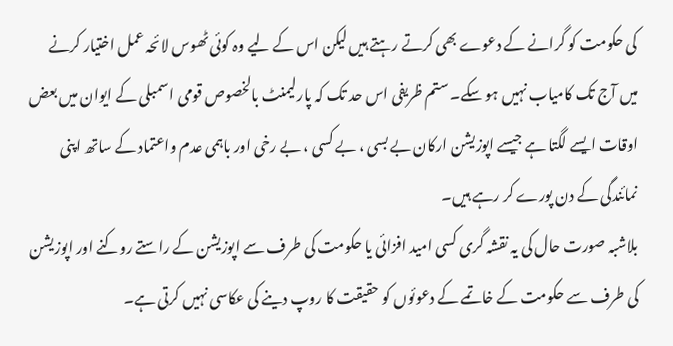کی حکومت کو گرانے کے دعوے بھی کرتے رہتے ہیں لیکن اس کے لیے وہ کوئی ٹھوس لائحہ عمل اختیار کرنے میں آج تک کامیاب نہیں ہو سکے۔ ستم ظریفی اس حد تک کہ پارلیمنٹ بالخصوص قومی اسمبلی کے ایوان میں بعض اوقات ایسے لگتا ہے جیسے اپوزیشن ارکان بے بسی ، بے کسی ، بے رخی اور باہمی عدم واعتماد کے ساتھ اپنی نمائندگی کے دن پورے کر رہے ہیں۔
بلاشبہ صورت حال کی یہ نقشہ گری کسی امید افزائی یا حکومت کی طرف سے اپوزیشن کے راستے روکنے اور اپوزیشن کی طرف سے حکومت کے خاتمے کے دعوئوں کو حقیقت کا روپ دینے کی عکاسی نہیں کرتی ہے۔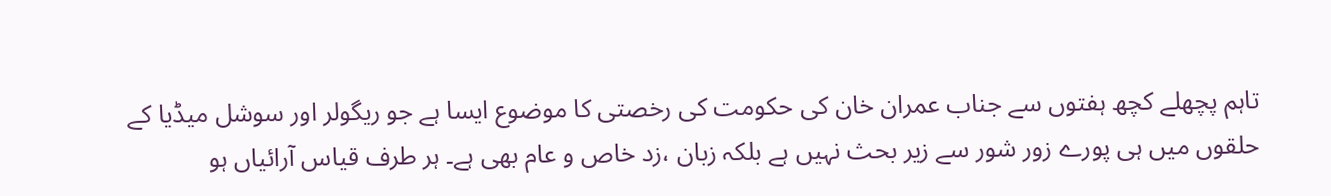تاہم پچھلے کچھ ہفتوں سے جناب عمران خان کی حکومت کی رخصتی کا موضوع ایسا ہے جو ریگولر اور سوشل میڈیا کے حلقوں میں ہی پورے زور شور سے زیر بحث نہیں ہے بلکہ زبان ،زد خاص و عام بھی ہے۔ ہر طرف قیاس آرائیاں ہو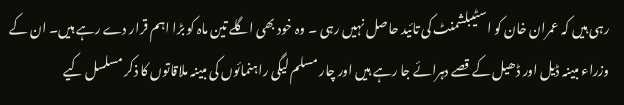رہی ہیں کہ عمران خان کو اسٹیبلشمنٹ کی تائید حاصل نہیں رہی ۔ وہ خود بھی اگلے تین ماہ کو بڑا اہم قرار دے رہے ہیں۔ ان کے وزراء مبینہ ڈیل اور ڈھیل کے قصے دہرائے جا رہے ہیں اور چار مسلم لیگی راہنمائوں کی مبینہ ملاقاتوں کا ذکر مسلسل کیے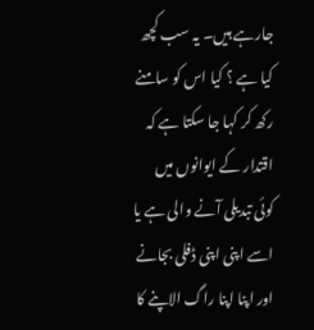جارہے ہیں۔ یہ سب کچھ کیا ہے ؟ کیا اس کو سامنے رکھ کر کہا جا سکتا ہے کہ اقتدار کے ایوانوں میں کوئی تبدیلی آنے والی ہے یا اسے اپنی اپنی ڈفلی بجانے اور اپنا اپنا راگ الاپنے کا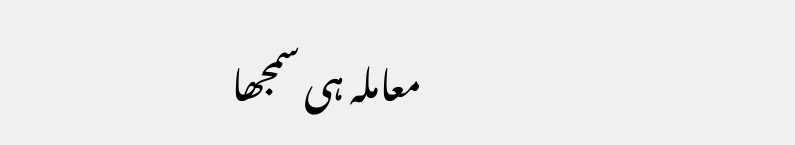معاملہ ہی سمجھا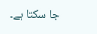جا سکتا ہے۔